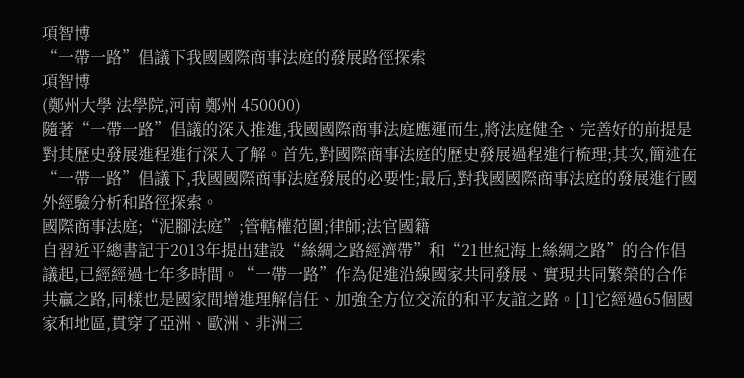項智博
“一帶一路”倡議下我國國際商事法庭的發展路徑探索
項智博
(鄭州大學 法學院,河南 鄭州 450000)
隨著“一帶一路”倡議的深入推進,我國國際商事法庭應運而生,將法庭健全、完善好的前提是對其歷史發展進程進行深入了解。首先,對國際商事法庭的歷史發展過程進行梳理;其次,簡述在“一帶一路”倡議下,我國國際商事法庭發展的必要性;最后,對我國國際商事法庭的發展進行國外經驗分析和路徑探索。
國際商事法庭;“泥腳法庭”;管轄權范圍;律師;法官國籍
自習近平總書記于2013年提出建設“絲綢之路經濟帶”和“21世紀海上絲綢之路”的合作倡議起,已經經過七年多時間。“一帶一路”作為促進沿線國家共同發展、實現共同繁榮的合作共贏之路,同樣也是國家間增進理解信任、加強全方位交流的和平友誼之路。[1]它經過65個國家和地區,貫穿了亞洲、歐洲、非洲三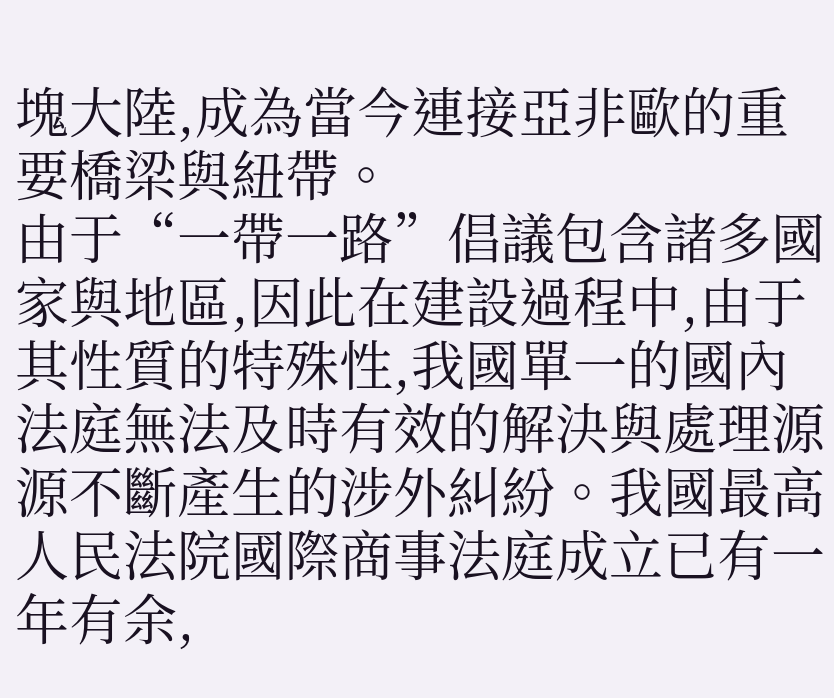塊大陸,成為當今連接亞非歐的重要橋梁與紐帶。
由于“一帶一路”倡議包含諸多國家與地區,因此在建設過程中,由于其性質的特殊性,我國單一的國內法庭無法及時有效的解決與處理源源不斷產生的涉外糾紛。我國最高人民法院國際商事法庭成立已有一年有余,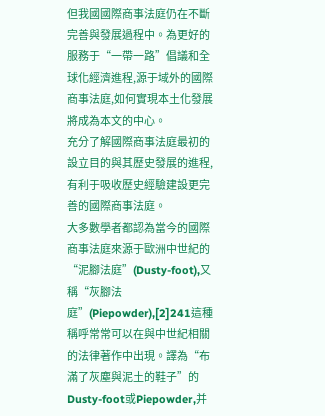但我國國際商事法庭仍在不斷完善與發展過程中。為更好的服務于“一帶一路”倡議和全球化經濟進程,源于域外的國際商事法庭,如何實現本土化發展將成為本文的中心。
充分了解國際商事法庭最初的設立目的與其歷史發展的進程,有利于吸收歷史經驗建設更完善的國際商事法庭。
大多數學者都認為當今的國際商事法庭來源于歐洲中世紀的“泥腳法庭”(Dusty-foot),又稱“灰腳法庭”(Piepowder),[2]241這種稱呼常常可以在與中世紀相關的法律著作中出現。譯為“布滿了灰塵與泥土的鞋子”的Dusty-foot或Piepowder,并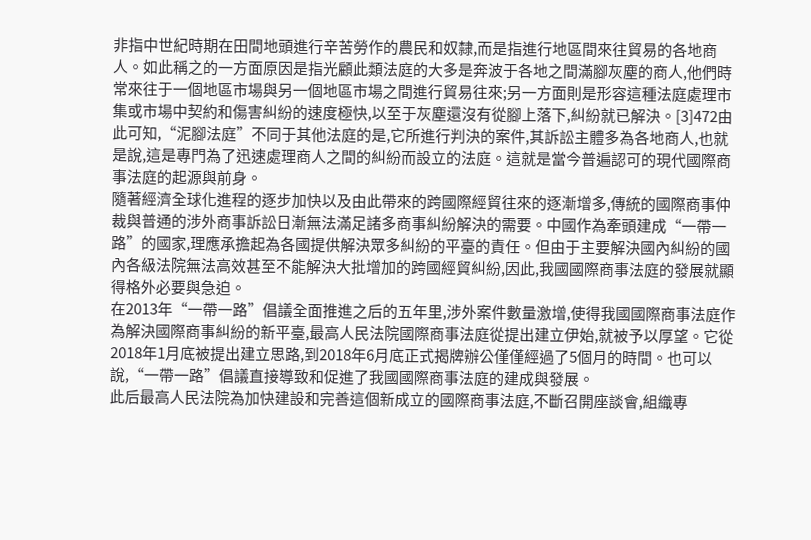非指中世紀時期在田間地頭進行辛苦勞作的農民和奴隸,而是指進行地區間來往貿易的各地商人。如此稱之的一方面原因是指光顧此類法庭的大多是奔波于各地之間滿腳灰塵的商人,他們時常來往于一個地區市場與另一個地區市場之間進行貿易往來;另一方面則是形容這種法庭處理市集或市場中契約和傷害糾紛的速度極快,以至于灰塵還沒有從腳上落下,糾紛就已解決。[3]472由此可知,“泥腳法庭”不同于其他法庭的是,它所進行判決的案件,其訴訟主體多為各地商人,也就是說,這是專門為了迅速處理商人之間的糾紛而設立的法庭。這就是當今普遍認可的現代國際商事法庭的起源與前身。
隨著經濟全球化進程的逐步加快以及由此帶來的跨國際經貿往來的逐漸增多,傳統的國際商事仲裁與普通的涉外商事訴訟日漸無法滿足諸多商事糾紛解決的需要。中國作為牽頭建成“一帶一路”的國家,理應承擔起為各國提供解決眾多糾紛的平臺的責任。但由于主要解決國內糾紛的國內各級法院無法高效甚至不能解決大批增加的跨國經貿糾紛,因此,我國國際商事法庭的發展就顯得格外必要與急迫。
在2013年“一帶一路”倡議全面推進之后的五年里,涉外案件數量激增,使得我國國際商事法庭作為解決國際商事糾紛的新平臺,最高人民法院國際商事法庭從提出建立伊始,就被予以厚望。它從2018年1月底被提出建立思路,到2018年6月底正式揭牌辦公僅僅經過了5個月的時間。也可以說,“一帶一路”倡議直接導致和促進了我國國際商事法庭的建成與發展。
此后最高人民法院為加快建設和完善這個新成立的國際商事法庭,不斷召開座談會,組織專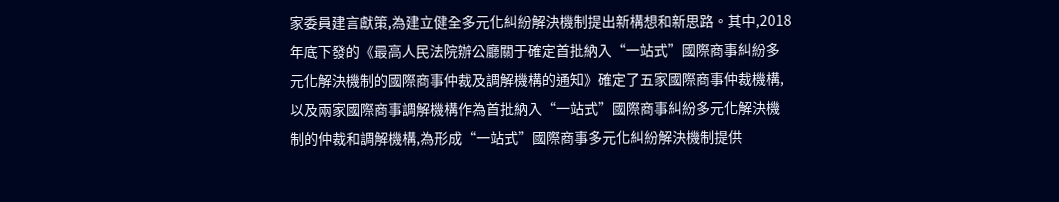家委員建言獻策,為建立健全多元化糾紛解決機制提出新構想和新思路。其中,2018年底下發的《最高人民法院辦公廳關于確定首批納入“一站式”國際商事糾紛多元化解決機制的國際商事仲裁及調解機構的通知》確定了五家國際商事仲裁機構,以及兩家國際商事調解機構作為首批納入“一站式”國際商事糾紛多元化解決機制的仲裁和調解機構,為形成“一站式”國際商事多元化糾紛解決機制提供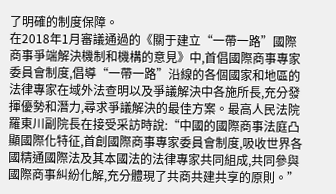了明確的制度保障。
在2018年1月審議通過的《關于建立“一帶一路”國際商事爭端解決機制和機構的意見》中,首倡國際商事專家委員會制度,倡導“一帶一路”沿線的各個國家和地區的法律專家在域外法查明以及爭議解決中各施所長,充分發揮優勢和潛力,尋求爭議解決的最佳方案。最高人民法院羅東川副院長在接受采訪時說:“中國的國際商事法庭凸顯國際化特征,首創國際商事專家委員會制度,吸收世界各國精通國際法及其本國法的法律專家共同組成,共同參與國際商事糾紛化解,充分體現了共商共建共享的原則。”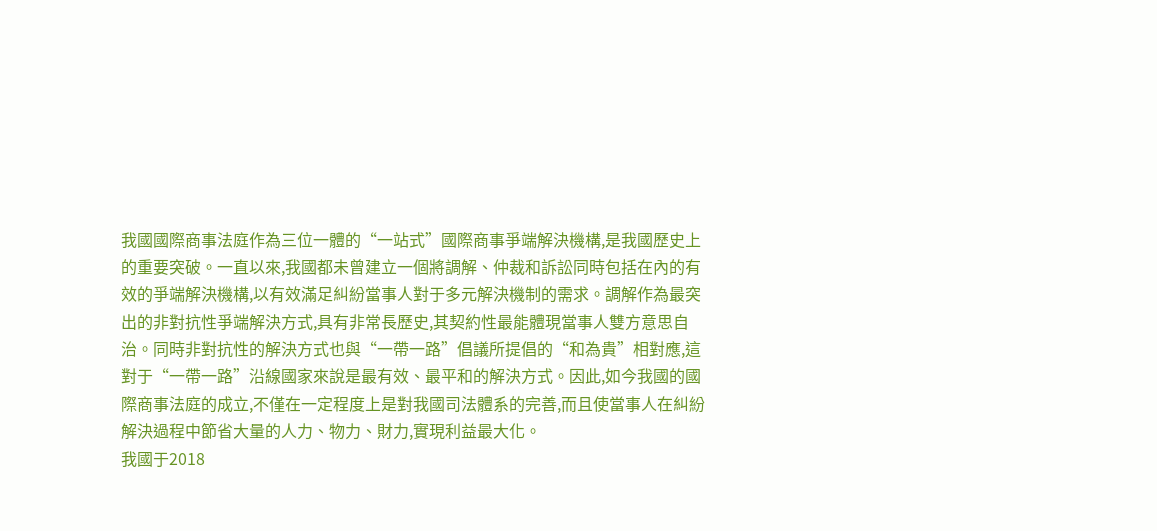我國國際商事法庭作為三位一體的“一站式”國際商事爭端解決機構,是我國歷史上的重要突破。一直以來,我國都未曾建立一個將調解、仲裁和訴訟同時包括在內的有效的爭端解決機構,以有效滿足糾紛當事人對于多元解決機制的需求。調解作為最突出的非對抗性爭端解決方式,具有非常長歷史,其契約性最能體現當事人雙方意思自治。同時非對抗性的解決方式也與“一帶一路”倡議所提倡的“和為貴”相對應,這對于“一帶一路”沿線國家來說是最有效、最平和的解決方式。因此,如今我國的國際商事法庭的成立,不僅在一定程度上是對我國司法體系的完善,而且使當事人在糾紛解決過程中節省大量的人力、物力、財力,實現利益最大化。
我國于2018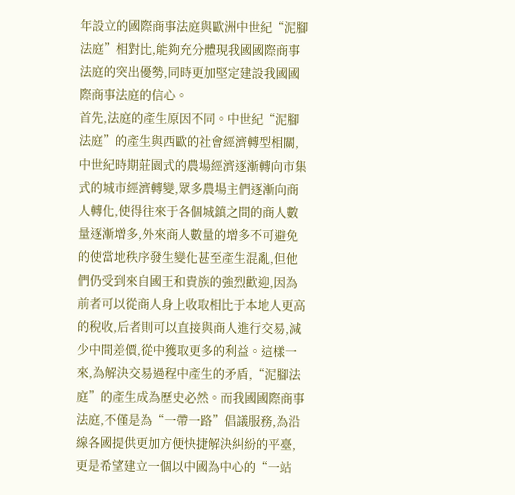年設立的國際商事法庭與歐洲中世紀“泥腳法庭”相對比,能夠充分體現我國國際商事法庭的突出優勢,同時更加堅定建設我國國際商事法庭的信心。
首先,法庭的產生原因不同。中世紀“泥腳法庭”的產生與西歐的社會經濟轉型相關,中世紀時期莊園式的農場經濟逐漸轉向市集式的城市經濟轉變,眾多農場主們逐漸向商人轉化,使得往來于各個城鎮之間的商人數量逐漸增多,外來商人數量的增多不可避免的使當地秩序發生變化甚至產生混亂,但他們仍受到來自國王和貴族的強烈歡迎,因為前者可以從商人身上收取相比于本地人更高的稅收,后者則可以直接與商人進行交易,減少中間差價,從中獲取更多的利益。這樣一來,為解決交易過程中產生的矛盾,“泥腳法庭”的產生成為歷史必然。而我國國際商事法庭,不僅是為“一帶一路”倡議服務,為沿線各國提供更加方便快捷解決糾紛的平臺,更是希望建立一個以中國為中心的“一站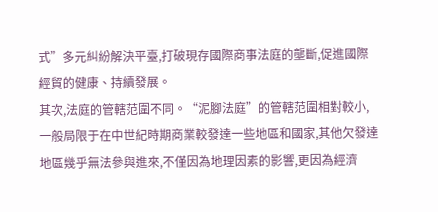式”多元糾紛解決平臺,打破現存國際商事法庭的壟斷,促進國際經貿的健康、持續發展。
其次,法庭的管轄范圍不同。“泥腳法庭”的管轄范圍相對較小,一般局限于在中世紀時期商業較發達一些地區和國家,其他欠發達地區幾乎無法參與進來,不僅因為地理因素的影響,更因為經濟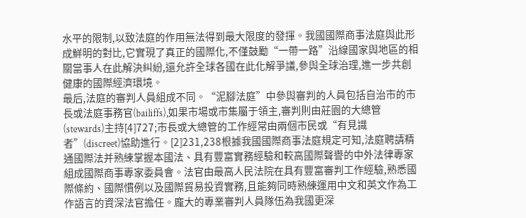水平的限制,以致法庭的作用無法得到最大限度的發揮。我國國際商事法庭與此形成鮮明的對比,它實現了真正的國際化,不僅鼓勵“一帶一路”沿線國家與地區的相關當事人在此解決糾紛,還允許全球各國在此化解爭議,參與全球治理,進一步共創健康的國際經濟環境。
最后,法庭的審判人員組成不同。“泥腳法庭”中參與審判的人員包括自治市的市長或法庭事務官(bailiffs),如果市場或市集屬于領主,審判則由莊園的大總管(stewards)主持[4]727;市長或大總管的工作經常由兩個市民或“有見識者”(discreet)協助進行。[2]231,238根據我國國際商事法庭規定可知,法庭聘請精通國際法并熟練掌握本國法、具有豐富實務經驗和較高國際聲譽的中外法律專家組成國際商事專家委員會。法官由最高人民法院在具有豐富審判工作經驗,熟悉國際條約、國際慣例以及國際貿易投資實務,且能夠同時熟練運用中文和英文作為工作語言的資深法官擔任。龐大的專業審判人員隊伍為我國更深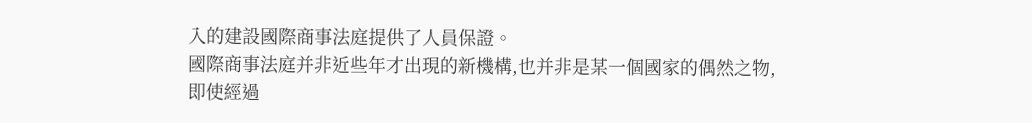入的建設國際商事法庭提供了人員保證。
國際商事法庭并非近些年才出現的新機構,也并非是某一個國家的偶然之物,即使經過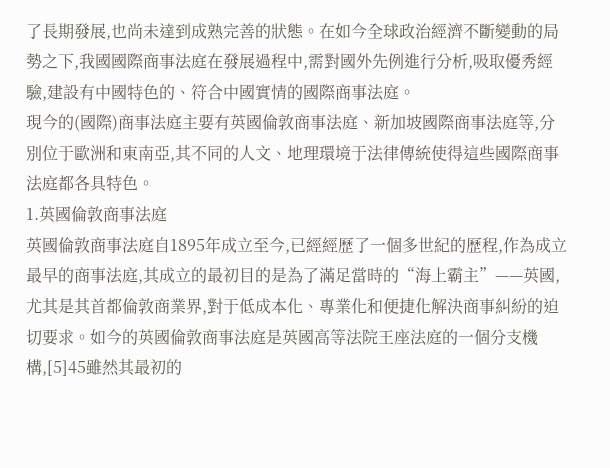了長期發展,也尚未達到成熟完善的狀態。在如今全球政治經濟不斷變動的局勢之下,我國國際商事法庭在發展過程中,需對國外先例進行分析,吸取優秀經驗,建設有中國特色的、符合中國實情的國際商事法庭。
現今的(國際)商事法庭主要有英國倫敦商事法庭、新加坡國際商事法庭等,分別位于歐洲和東南亞,其不同的人文、地理環境于法律傳統使得這些國際商事法庭都各具特色。
1.英國倫敦商事法庭
英國倫敦商事法庭自1895年成立至今,已經經歷了一個多世紀的歷程,作為成立最早的商事法庭,其成立的最初目的是為了滿足當時的“海上霸主”——英國,尤其是其首都倫敦商業界,對于低成本化、專業化和便捷化解決商事糾紛的迫切要求。如今的英國倫敦商事法庭是英國高等法院王座法庭的一個分支機構,[5]45雖然其最初的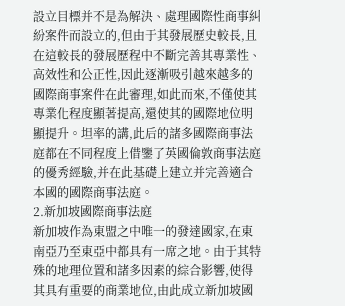設立目標并不是為解決、處理國際性商事糾紛案件而設立的,但由于其發展歷史較長,且在這較長的發展歷程中不斷完善其專業性、高效性和公正性,因此逐漸吸引越來越多的國際商事案件在此審理,如此而來,不僅使其專業化程度顯著提高,還使其的國際地位明顯提升。坦率的講,此后的諸多國際商事法庭都在不同程度上借鑒了英國倫敦商事法庭的優秀經驗,并在此基礎上建立并完善適合本國的國際商事法庭。
2.新加坡國際商事法庭
新加坡作為東盟之中唯一的發達國家,在東南亞乃至東亞中都具有一席之地。由于其特殊的地理位置和諸多因素的綜合影響,使得其具有重要的商業地位,由此成立新加坡國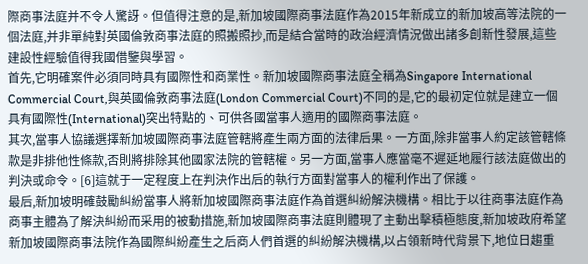際商事法庭并不令人驚訝。但值得注意的是,新加坡國際商事法庭作為2015年新成立的新加坡高等法院的一個法庭,并非單純對英國倫敦商事法庭的照搬照抄,而是結合當時的政治經濟情況做出諸多創新性發展,這些建設性經驗值得我國借鑒與學習。
首先,它明確案件必須同時具有國際性和商業性。新加坡國際商事法庭全稱為Singapore International Commercial Court,與英國倫敦商事法庭(London Commercial Court)不同的是,它的最初定位就是建立一個具有國際性(International)突出特點的、可供各國當事人適用的國際商事法庭。
其次,當事人協議選擇新加坡國際商事法庭管轄將產生兩方面的法律后果。一方面,除非當事人約定該管轄條款是非排他性條款,否則將排除其他國家法院的管轄權。另一方面,當事人應當毫不遲延地履行該法庭做出的判決或命令。[6]這就于一定程度上在判決作出后的執行方面對當事人的權利作出了保護。
最后,新加坡明確鼓勵糾紛當事人將新加坡國際商事法庭作為首選糾紛解決機構。相比于以往商事法庭作為商事主體為了解決糾紛而采用的被動措施,新加坡國際商事法庭則體現了主動出擊積極態度,新加坡政府希望新加坡國際商事法院作為國際糾紛產生之后商人們首選的糾紛解決機構,以占領新時代背景下,地位日趨重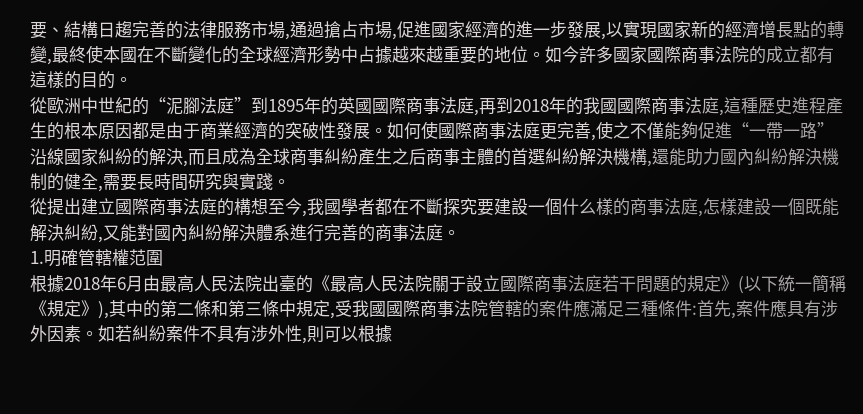要、結構日趨完善的法律服務市場,通過搶占市場,促進國家經濟的進一步發展,以實現國家新的經濟增長點的轉變,最終使本國在不斷變化的全球經濟形勢中占據越來越重要的地位。如今許多國家國際商事法院的成立都有這樣的目的。
從歐洲中世紀的“泥腳法庭”到1895年的英國國際商事法庭,再到2018年的我國國際商事法庭,這種歷史進程產生的根本原因都是由于商業經濟的突破性發展。如何使國際商事法庭更完善,使之不僅能夠促進“一帶一路”沿線國家糾紛的解決,而且成為全球商事糾紛產生之后商事主體的首選糾紛解決機構,還能助力國內糾紛解決機制的健全,需要長時間研究與實踐。
從提出建立國際商事法庭的構想至今,我國學者都在不斷探究要建設一個什么樣的商事法庭,怎樣建設一個既能解決糾紛,又能對國內糾紛解決體系進行完善的商事法庭。
1.明確管轄權范圍
根據2018年6月由最高人民法院出臺的《最高人民法院關于設立國際商事法庭若干問題的規定》(以下統一簡稱《規定》),其中的第二條和第三條中規定,受我國國際商事法院管轄的案件應滿足三種條件:首先,案件應具有涉外因素。如若糾紛案件不具有涉外性,則可以根據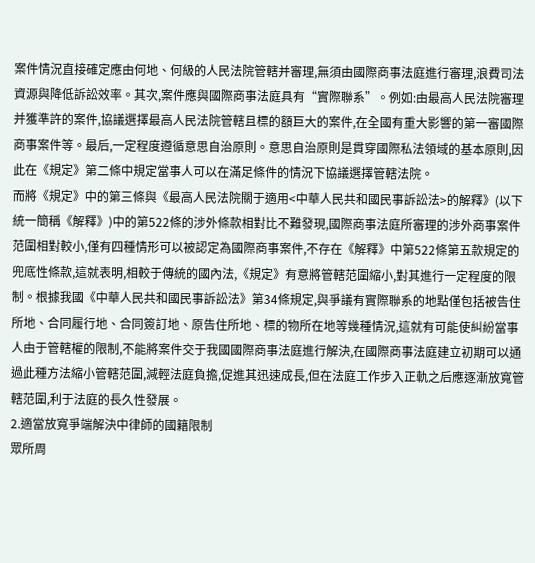案件情況直接確定應由何地、何級的人民法院管轄并審理,無須由國際商事法庭進行審理,浪費司法資源與降低訴訟效率。其次,案件應與國際商事法庭具有“實際聯系”。例如:由最高人民法院審理并獲準許的案件,協議選擇最高人民法院管轄且標的額巨大的案件,在全國有重大影響的第一審國際商事案件等。最后,一定程度遵循意思自治原則。意思自治原則是貫穿國際私法領域的基本原則,因此在《規定》第二條中規定當事人可以在滿足條件的情況下協議選擇管轄法院。
而將《規定》中的第三條與《最高人民法院關于適用<中華人民共和國民事訴訟法>的解釋》(以下統一簡稱《解釋》)中的第522條的涉外條款相對比不難發現,國際商事法庭所審理的涉外商事案件范圍相對較小,僅有四種情形可以被認定為國際商事案件,不存在《解釋》中第522條第五款規定的兜底性條款,這就表明,相較于傳統的國內法,《規定》有意將管轄范圍縮小,對其進行一定程度的限制。根據我國《中華人民共和國民事訴訟法》第34條規定,與爭議有實際聯系的地點僅包括被告住所地、合同履行地、合同簽訂地、原告住所地、標的物所在地等幾種情況,這就有可能使糾紛當事人由于管轄權的限制,不能將案件交于我國國際商事法庭進行解決,在國際商事法庭建立初期可以通過此種方法縮小管轄范圍,減輕法庭負擔,促進其迅速成長,但在法庭工作步入正軌之后應逐漸放寬管轄范圍,利于法庭的長久性發展。
2.適當放寬爭端解決中律師的國籍限制
眾所周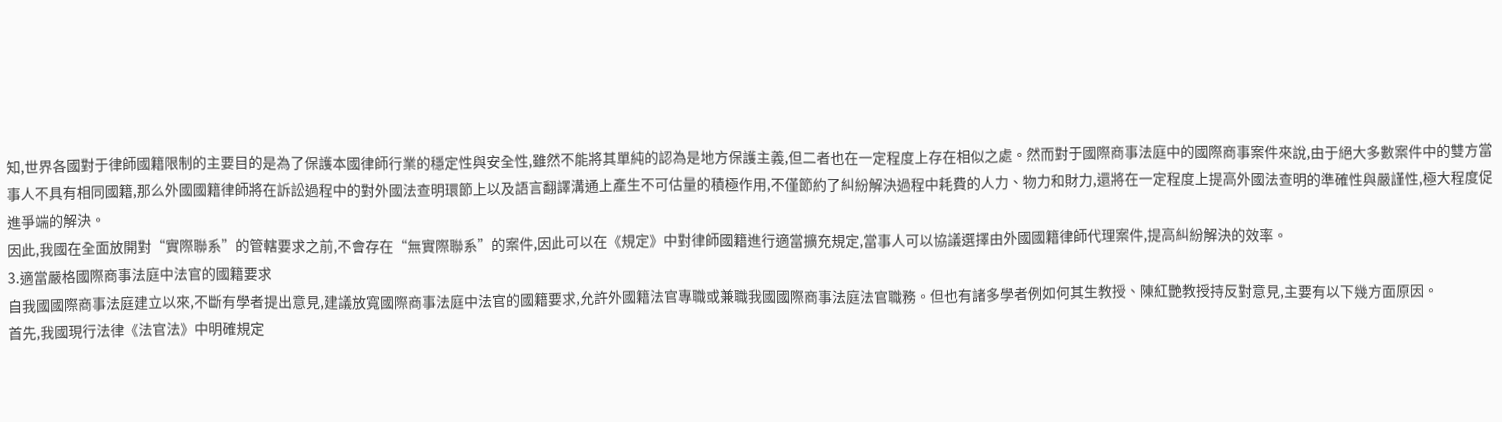知,世界各國對于律師國籍限制的主要目的是為了保護本國律師行業的穩定性與安全性,雖然不能將其單純的認為是地方保護主義,但二者也在一定程度上存在相似之處。然而對于國際商事法庭中的國際商事案件來說,由于絕大多數案件中的雙方當事人不具有相同國籍,那么外國國籍律師將在訴訟過程中的對外國法查明環節上以及語言翻譯溝通上產生不可估量的積極作用,不僅節約了糾紛解決過程中耗費的人力、物力和財力,還將在一定程度上提高外國法查明的準確性與嚴謹性,極大程度促進爭端的解決。
因此,我國在全面放開對“實際聯系”的管轄要求之前,不會存在“無實際聯系”的案件,因此可以在《規定》中對律師國籍進行適當擴充規定,當事人可以協議選擇由外國國籍律師代理案件,提高糾紛解決的效率。
3.適當嚴格國際商事法庭中法官的國籍要求
自我國國際商事法庭建立以來,不斷有學者提出意見,建議放寬國際商事法庭中法官的國籍要求,允許外國籍法官專職或兼職我國國際商事法庭法官職務。但也有諸多學者例如何其生教授、陳紅艷教授持反對意見,主要有以下幾方面原因。
首先,我國現行法律《法官法》中明確規定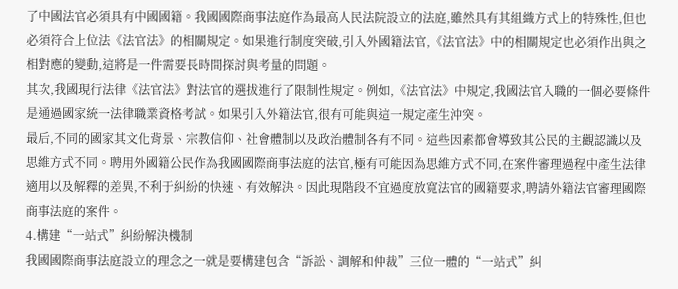了中國法官必須具有中國國籍。我國國際商事法庭作為最高人民法院設立的法庭,雖然具有其組織方式上的特殊性,但也必須符合上位法《法官法》的相關規定。如果進行制度突破,引入外國籍法官,《法官法》中的相關規定也必須作出與之相對應的變動,這將是一件需要長時間探討與考量的問題。
其次,我國現行法律《法官法》對法官的選拔進行了限制性規定。例如,《法官法》中規定,我國法官入職的一個必要條件是通過國家統一法律職業資格考試。如果引入外籍法官,很有可能與這一規定產生沖突。
最后,不同的國家其文化背景、宗教信仰、社會體制以及政治體制各有不同。這些因素都會導致其公民的主觀認識以及思維方式不同。聘用外國籍公民作為我國國際商事法庭的法官,極有可能因為思維方式不同,在案件審理過程中產生法律適用以及解釋的差異,不利于糾紛的快速、有效解決。因此現階段不宜過度放寬法官的國籍要求,聘請外籍法官審理國際商事法庭的案件。
4.構建“一站式”糾紛解決機制
我國國際商事法庭設立的理念之一就是要構建包含“訴訟、調解和仲裁”三位一體的“一站式”糾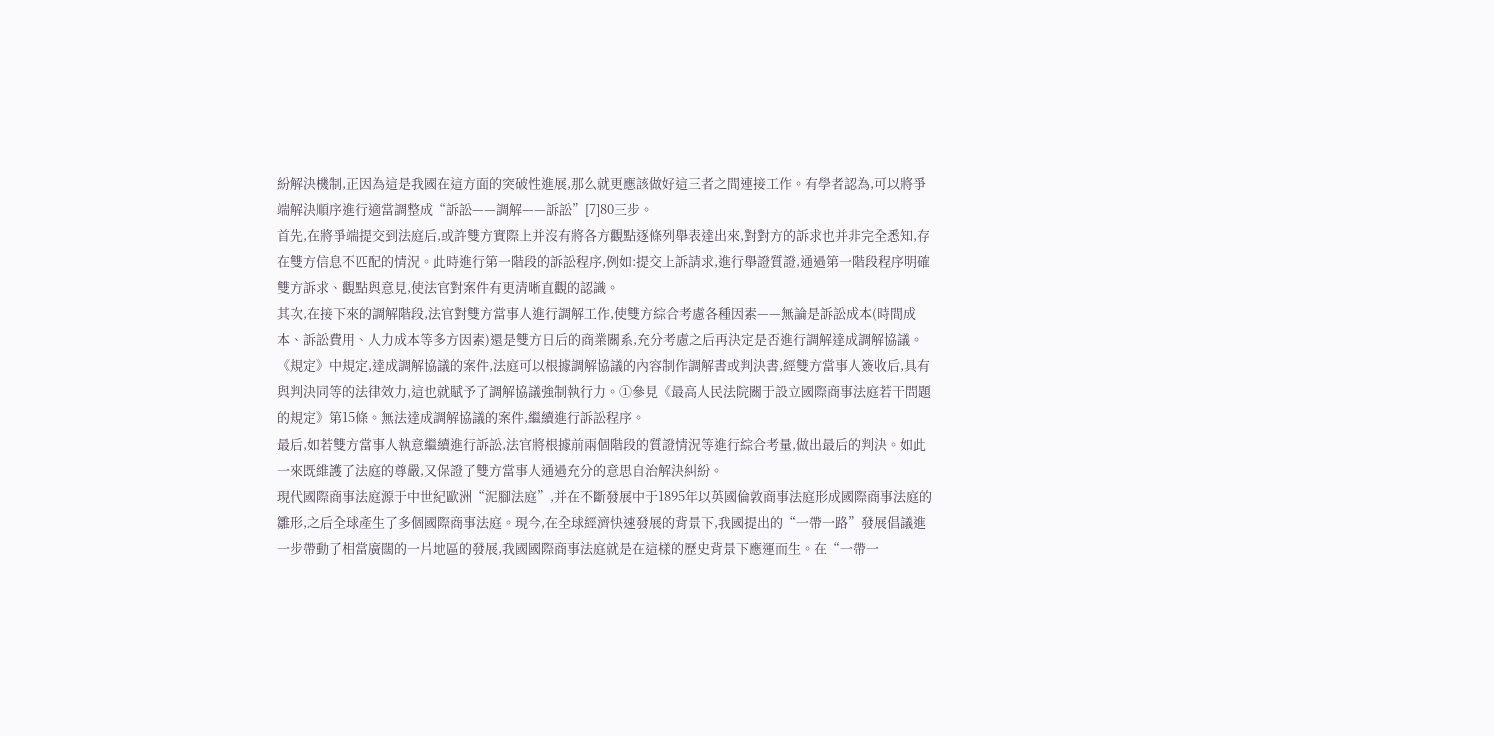紛解決機制,正因為這是我國在這方面的突破性進展,那么就更應該做好這三者之間連接工作。有學者認為,可以將爭端解決順序進行適當調整成“訴訟——調解——訴訟”[7]80三步。
首先,在將爭端提交到法庭后,或許雙方實際上并沒有將各方觀點逐條列舉表達出來,對對方的訴求也并非完全悉知,存在雙方信息不匹配的情況。此時進行第一階段的訴訟程序,例如:提交上訴請求,進行舉證質證,通過第一階段程序明確雙方訴求、觀點與意見,使法官對案件有更清晰直觀的認識。
其次,在接下來的調解階段,法官對雙方當事人進行調解工作,使雙方綜合考慮各種因素——無論是訴訟成本(時間成本、訴訟費用、人力成本等多方因素)還是雙方日后的商業關系,充分考慮之后再決定是否進行調解達成調解協議。《規定》中規定,達成調解協議的案件,法庭可以根據調解協議的內容制作調解書或判決書,經雙方當事人簽收后,具有與判決同等的法律效力,這也就賦予了調解協議強制執行力。①參見《最高人民法院關于設立國際商事法庭若干問題的規定》第15條。無法達成調解協議的案件,繼續進行訴訟程序。
最后,如若雙方當事人執意繼續進行訴訟,法官將根據前兩個階段的質證情況等進行綜合考量,做出最后的判決。如此一來既維護了法庭的尊嚴,又保證了雙方當事人通過充分的意思自治解決糾紛。
現代國際商事法庭源于中世紀歐洲“泥腳法庭”,并在不斷發展中于1895年以英國倫敦商事法庭形成國際商事法庭的雛形,之后全球產生了多個國際商事法庭。現今,在全球經濟快速發展的背景下,我國提出的“一帶一路”發展倡議進一步帶動了相當廣闊的一片地區的發展,我國國際商事法庭就是在這樣的歷史背景下應運而生。在“一帶一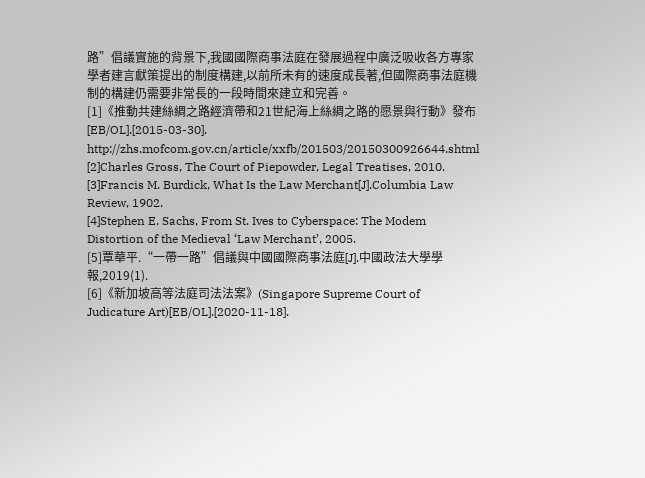路”倡議實施的背景下,我國國際商事法庭在發展過程中廣泛吸收各方專家學者建言獻策提出的制度構建,以前所未有的速度成長著,但國際商事法庭機制的構建仍需要非常長的一段時間來建立和完善。
[1]《推動共建絲綢之路經濟帶和21世紀海上絲綢之路的愿景與行動》發布[EB/OL].[2015-03-30]. http://zhs.mofcom.gov.cn/article/xxfb/201503/20150300926644.shtml
[2]Charles Gross, The Court of Piepowder, Legal Treatises, 2010.
[3]Francis M. Burdick, What Is the Law Merchant[J].Columbia Law Review, 1902.
[4]Stephen E. Sachs, From St. Ives to Cyberspace: The Modem Distortion of the Medieval ‘Law Merchant’, 2005.
[5]覃華平.“一帶一路”倡議與中國國際商事法庭[J].中國政法大學學報,2019(1).
[6]《新加坡高等法庭司法法案》(Singapore Supreme Court of Judicature Art)[EB/OL].[2020-11-18].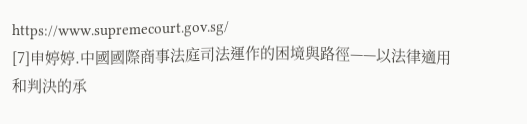https://www.supremecourt.gov.sg/
[7]申婷婷.中國國際商事法庭司法運作的困境與路徑——以法律適用和判決的承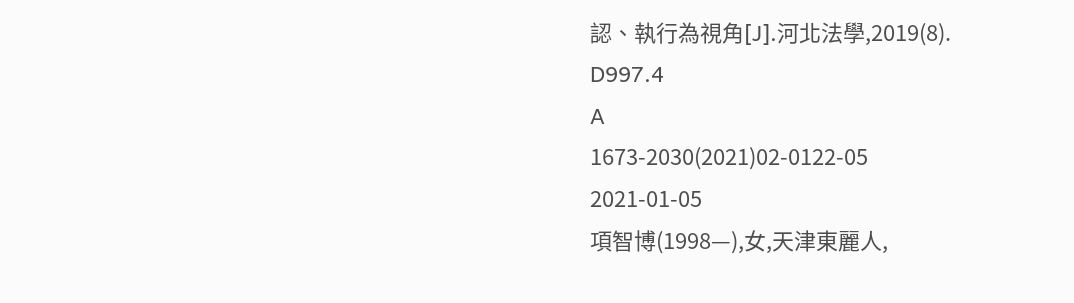認、執行為視角[J].河北法學,2019(8).
D997.4
A
1673-2030(2021)02-0122-05
2021-01-05
項智博(1998—),女,天津東麗人,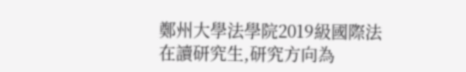鄭州大學法學院2019級國際法在讀研究生,研究方向為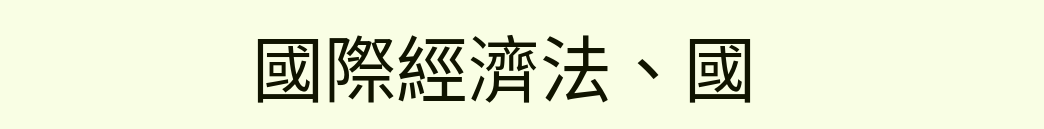國際經濟法、國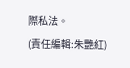際私法。
(責任編輯:朱艷紅)